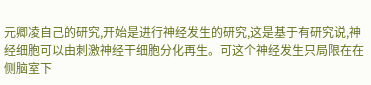元卿凌自己的研究,开始是进行神经发生的研究,这是基于有研究说,神经细胞可以由刺激神经干细胞分化再生。可这个神经发生只局限在在侧脑室下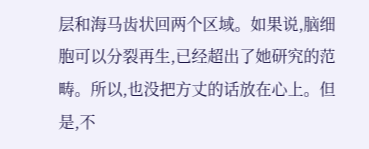层和海马齿状回两个区域。如果说,脑细胞可以分裂再生,已经超出了她研究的范畴。所以,也没把方丈的话放在心上。但是,不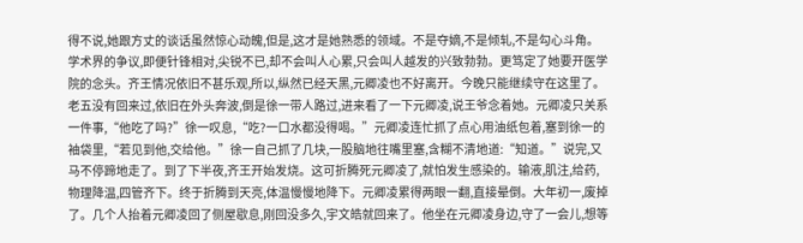得不说,她跟方丈的谈话虽然惊心动魄,但是,这才是她熟悉的领域。不是夺嫡,不是倾轧,不是勾心斗角。学术界的争议,即便针锋相对,尖锐不已,却不会叫人心累,只会叫人越发的兴致勃勃。更笃定了她要开医学院的念头。齐王情况依旧不甚乐观,所以,纵然已经天黑,元卿凌也不好离开。今晚只能继续守在这里了。老五没有回来过,依旧在外头奔波,倒是徐一带人路过,进来看了一下元卿凌,说王爷念着她。元卿凌只关系一件事,“他吃了吗?”徐一叹息,“吃?一口水都没得喝。”元卿凌连忙抓了点心用油纸包着,塞到徐一的袖袋里,“若见到他,交给他。”徐一自己抓了几块,一股脑地往嘴里塞,含糊不清地道:“知道。”说完,又马不停蹄地走了。到了下半夜,齐王开始发烧。这可折腾死元卿凌了,就怕发生感染的。输液,肌注,给药,物理降温,四管齐下。终于折腾到天亮,体温慢慢地降下。元卿凌累得两眼一翻,直接晕倒。大年初一,废掉了。几个人抬着元卿凌回了侧屋歇息,刚回没多久,宇文皓就回来了。他坐在元卿凌身边,守了一会儿,想等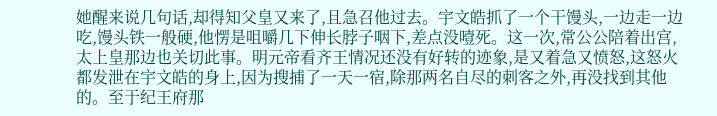她醒来说几句话,却得知父皇又来了,且急召他过去。宇文皓抓了一个干馒头,一边走一边吃,馒头铁一般硬,他愣是咀嚼几下伸长脖子咽下,差点没噎死。这一次,常公公陪着出宫,太上皇那边也关切此事。明元帝看齐王情况还没有好转的迹象,是又着急又愤怒,这怒火都发泄在宇文皓的身上,因为搜捕了一天一宿,除那两名自尽的刺客之外,再没找到其他的。至于纪王府那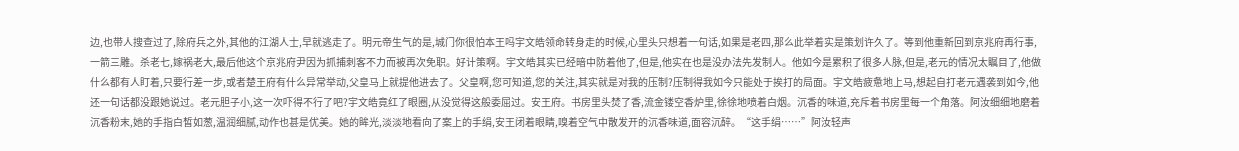边,也带人搜查过了,除府兵之外,其他的江湖人士,早就逃走了。明元帝生气的是,城门你很怕本王吗宇文皓领命转身走的时候,心里头只想着一句话,如果是老四,那么此举着实是策划许久了。等到他重新回到京兆府再行事,一箭三雕。杀老七,嫁祸老大,最后他这个京兆府尹因为抓捕刺客不力而被再次免职。好计策啊。宇文皓其实已经暗中防着他了,但是,他实在也是没办法先发制人。他如今是累积了很多人脉,但是,老元的情况太瞩目了,他做什么都有人盯着,只要行差一步,或者楚王府有什么异常举动,父皇马上就提他进去了。父皇啊,您可知道,您的关注,其实就是对我的压制?压制得我如今只能处于挨打的局面。宇文皓疲惫地上马,想起自打老元遇袭到如今,他还一句话都没跟她说过。老元胆子小,这一次吓得不行了吧?宇文皓竟红了眼圈,从没觉得这般委屈过。安王府。书房里头焚了香,流金镂空香炉里,徐徐地喷着白烟。沉香的味道,充斥着书房里每一个角落。阿汝细细地磨着沉香粉末,她的手指白皙如葱,温润细腻,动作也甚是优美。她的眸光,淡淡地看向了案上的手绢,安王闭着眼睛,嗅着空气中散发开的沉香味道,面容沉醉。“这手绢……”阿汝轻声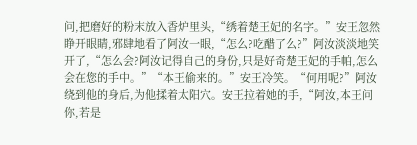问,把磨好的粉末放入香炉里头,“绣着楚王妃的名字。”安王忽然睁开眼睛,邪肆地看了阿汝一眼,“怎么?吃醋了么?”阿汝淡淡地笑开了,“怎么会?阿汝记得自己的身份,只是好奇楚王妃的手帕,怎么会在您的手中。”“本王偷来的。”安王冷笑。“何用呢?”阿汝绕到他的身后,为他揉着太阳穴。安王拉着她的手,“阿汝,本王问你,若是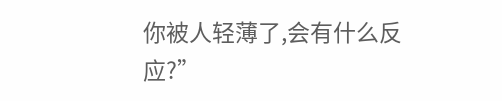你被人轻薄了,会有什么反应?”